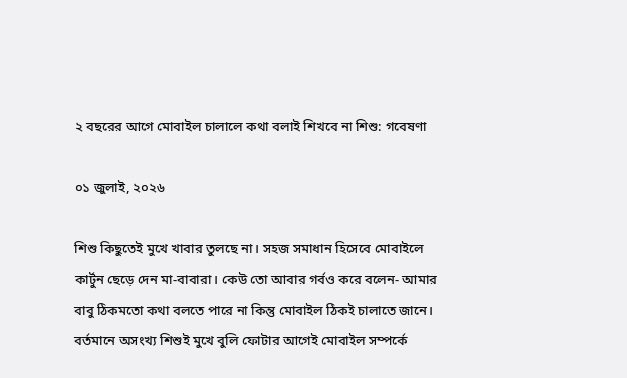২ বছরের আগে মোবাইল চালালে কথা বলাই শিখবে না শিশু: গবেষণা

০১ জুলাই, ২০২৬

শিশু কিছুতেই মুখে খাবার তুলছে না। সহজ সমাধান হিসেবে মোবাইলে কার্টুন ছেড়ে দেন মা-বাবারা। কেউ তো আবার গর্বও করে বলেন- আমার বাবু ঠিকমতো কথা বলতে পারে না কিন্তু মোবাইল ঠিকই চালাতে জানে। বর্তমানে অসংখ্য শিশুই মুখে বুলি ফোটার আগেই মোবাইল সম্পর্কে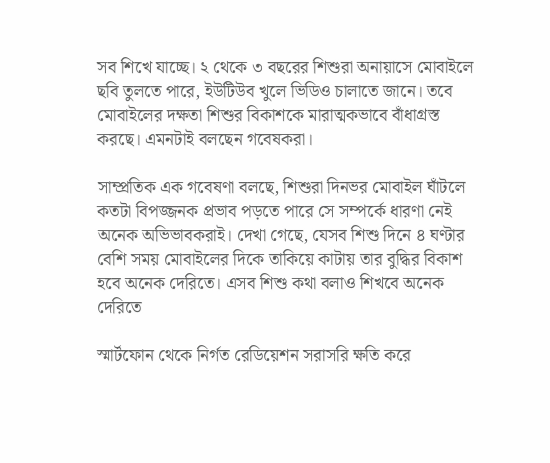সব শিখে যাচ্ছে। ২ থেকে ৩ বছরের শিশুরা অনায়াসে মোবাইলে ছবি তুলতে পারে, ইউটিউব খুলে ভিডিও চালাতে জানে। তবে মোবাইলের দক্ষতা শিশুর বিকাশকে মারাত্মকভাবে বাঁধাগ্রস্ত করছে। এমনটাই বলছেন গবেষকরা।

সাম্প্রতিক এক গবেষণা বলছে, শিশুরা দিনভর মোবাইল ঘাঁটলে কতটা বিপজ্জনক প্রভাব পড়তে পারে সে সম্পর্কে ধারণা নেই অনেক অভিভাবকরাই। দেখা গেছে, যেসব শিশু দিনে ৪ ঘণ্টার বেশি সময় মোবাইলের দিকে তাকিয়ে কাটায় তার বুদ্ধির বিকাশ হবে অনেক দেরিতে। এসব শিশু কথা বলাও শিখবে অনেক দেরিতে

স্মার্টফোন থেকে নির্গত রেডিয়েশন সরাসরি ক্ষতি করে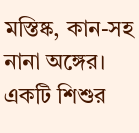মস্তিষ্ক, কান-সহ নানা অঙ্গের। একটি শিশুর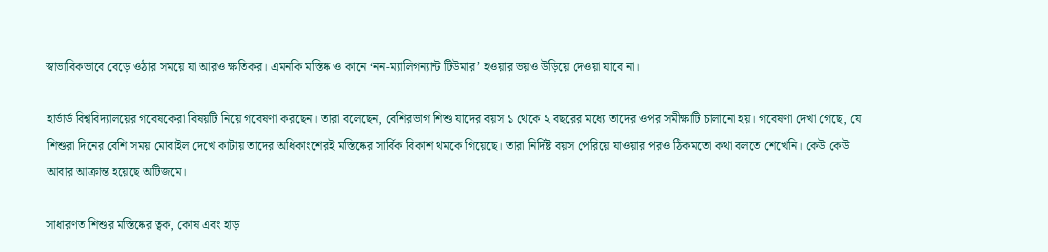স্বাভাবিকভাবে বেড়ে ওঠার সময়ে যা আরও ক্ষতিকর। এমনকি মস্তিষ্ক ও কানে ‘নন-ম্যালিগন্যান্ট টিউমার’ হওয়ার ভয়ও উড়িয়ে দেওয়া যাবে না।

হার্ভার্ড বিশ্ববিদ্যালয়ের গবেষকেরা বিষয়টি নিয়ে গবেষণা করছেন। তারা বলেছেন, বেশিরভাগ শিশু যাদের বয়স ১ থেকে ২ বছরের মধ্যে তাদের ওপর সমীক্ষাটি চালানো হয়। গবেষণা দেখা গেছে, যে শিশুরা দিনের বেশি সময় মোবাইল দেখে কাটায় তাদের অধিকাংশেরই মস্তিষ্কের সার্বিক বিকাশ থমকে গিয়েছে। তারা নির্দিষ্ট বয়স পেরিয়ে যাওয়ার পরও ঠিকমতো কথা বলতে শেখেনি। কেউ কেউ আবার আক্রান্ত হয়েছে অটিজমে।

সাধারণত শিশুর মস্তিষ্কের ত্বক, কোষ এবং হাড়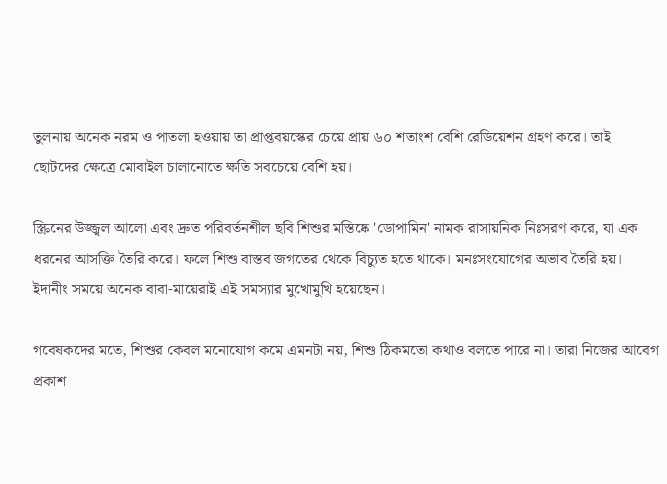তুলনায় অনেক নরম ও পাতলা হওয়ায় তা প্রাপ্তবয়স্কের চেয়ে প্রায় ৬০ শতাংশ বেশি রেডিয়েশন গ্রহণ করে। তাই ছোটদের ক্ষেত্রে মোবাইল চালানোতে ক্ষতি সবচেয়ে বেশি হয়।

স্ক্রিনের উজ্জ্বল আলো এবং দ্রুত পরিবর্তনশীল ছবি শিশুর মস্তিষ্কে 'ডোপামিন' নামক রাসায়নিক নিঃসরণ করে, যা এক ধরনের আসক্তি তৈরি করে। ফলে শিশু বাস্তব জগতের থেকে বিচ্যুত হতে থাকে। মনঃসংযোগের অভাব তৈরি হয়। ইদানীং সময়ে অনেক বাবা-মায়েরাই এই সমস্যার মুখোমুখি হয়েছেন।

গবেষকদের মতে, শিশুর কেবল মনোযোগ কমে এমনটা নয়, শিশু ঠিকমতো কথাও বলতে পারে না। তারা নিজের আবেগ প্রকাশ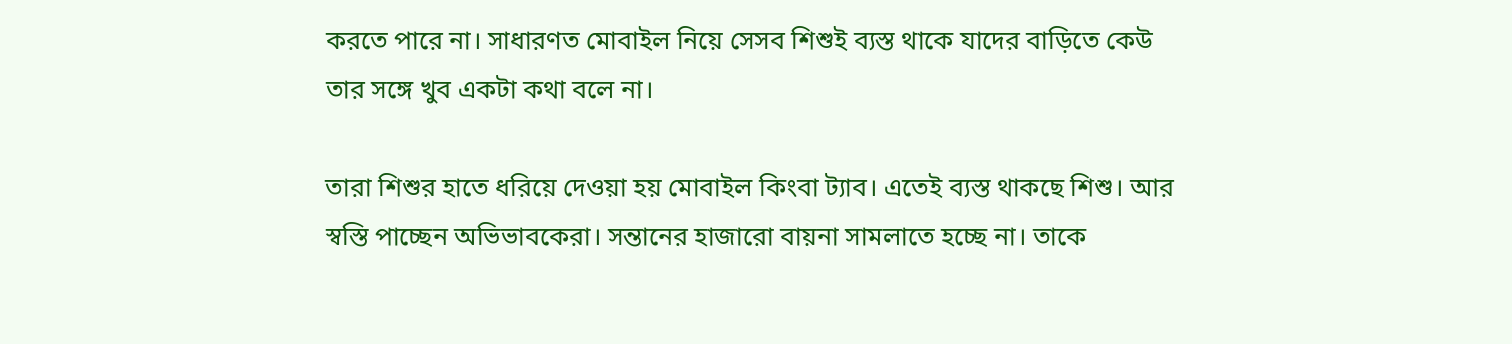করতে পারে না। সাধারণত মোবাইল নিয়ে সেসব শিশুই ব্যস্ত থাকে যাদের বাড়িতে কেউ তার সঙ্গে খুব একটা কথা বলে না।

তারা শিশুর হাতে ধরিয়ে দেওয়া হয় মোবাইল কিংবা ট্যাব। এতেই ব্যস্ত থাকছে শিশু। আর স্বস্তি পাচ্ছেন অভিভাবকেরা। সন্তানের হাজারো বায়না সামলাতে হচ্ছে না। তাকে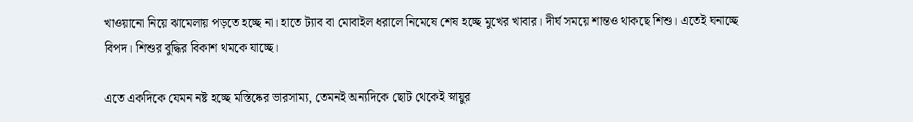খাওয়ানো নিয়ে ঝামেলায় পড়তে হচ্ছে না। হাতে ট্যাব বা মোবাইল ধরালে নিমেষে শেষ হচ্ছে মুখের খাবার। দীর্ঘ সময়ে শান্তও থাকছে শিশু। এতেই ঘনাচ্ছে বিপদ। শিশুর বুদ্ধির বিকাশ থমকে যাচ্ছে।

এতে একদিকে যেমন নষ্ট হচ্ছে মস্তিষ্কের ভারসাম্য, তেমনই অন্যদিকে ছোট থেকেই স্নায়ুর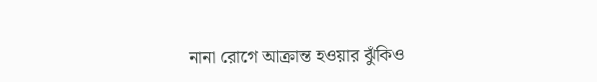নানা রোগে আক্রান্ত হওয়ার ঝুঁকিও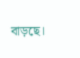বাড়ছে।